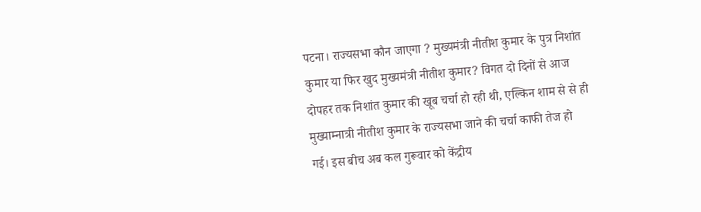पटना। राज्यसभा कौन जाएगा ? मुख्यमंत्री नीतीश कुमार के पुत्र निशांत कुमार या फिर खुद मुख्यमंत्री नीतीश कुमार? विगत दो दिनों से आज दोपहर तक निशांत कुमार की खूब चर्चा हो रही थी, एल्किन शाम से से ही मुख्याम्नात्री नीतीश कुमार के राज्यसभा जाने की चर्चा काफी तेज हो गई। इस बीच अब कल गुरूवार को केंद्रीय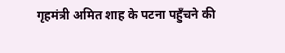गृहमंत्री अमित शाह के पटना पहुँचने की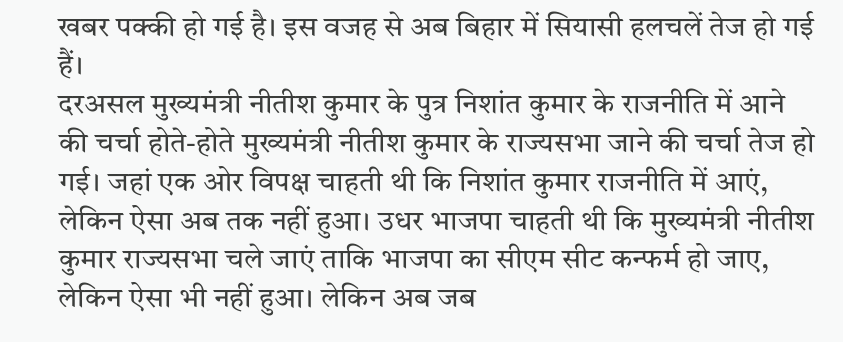खबर पक्की हो गई है। इस वजह से अब बिहार में सियासी हलचलें तेज हो गई हैं।
दरअसल मुख्यमंत्री नीतीश कुमार के पुत्र निशांत कुमार के राजनीति में आने की चर्चा होते-होते मुख्यमंत्री नीतीश कुमार के राज्यसभा जाने की चर्चा तेज हो गई। जहां एक ओर विपक्ष चाहती थी कि निशांत कुमार राजनीति में आएं, लेकिन ऐसा अब तक नहीं हुआ। उधर भाजपा चाहती थी कि मुख्यमंत्री नीतीश कुमार राज्यसभा चले जाएं ताकि भाजपा का सीएम सीट कन्फर्म हो जाए, लेकिन ऐसा भी नहीं हुआ। लेकिन अब जब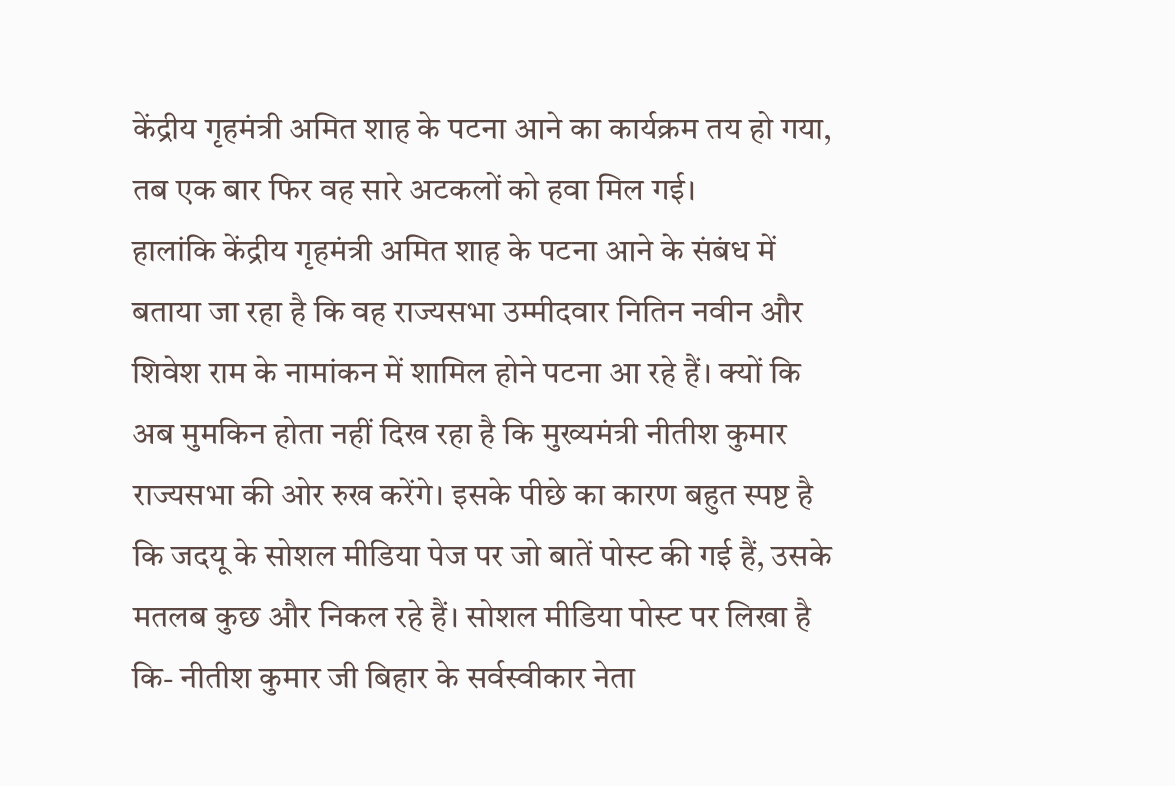केंद्रीय गृहमंत्री अमित शाह के पटना आने का कार्यक्रम तय हो गया, तब एक बार फिर वह सारे अटकलों को हवा मिल गई।
हालांकि केंद्रीय गृहमंत्री अमित शाह के पटना आने के संबंध में बताया जा रहा है कि वह राज्यसभा उम्मीदवार नितिन नवीन और शिवेश राम के नामांकन में शामिल होने पटना आ रहे हैं। क्यों कि अब मुमकिन होता नहीं दिख रहा है कि मुख्यमंत्री नीतीश कुमार राज्यसभा की ओर रुख करेंगे। इसके पीछे का कारण बहुत स्पष्ट है कि जदयू के सोशल मीडिया पेज पर जो बातें पोस्ट की गई हैं, उसके मतलब कुछ और निकल रहे हैं। सोशल मीडिया पोस्ट पर लिखा है कि- नीतीश कुमार जी बिहार के सर्वस्वीकार नेता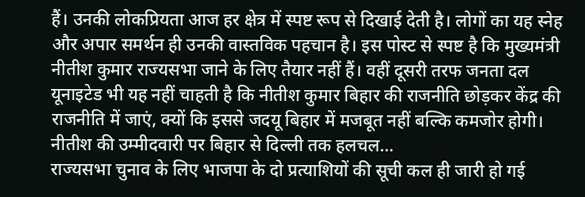हैं। उनकी लोकप्रियता आज हर क्षेत्र में स्पष्ट रूप से दिखाई देती है। लोगों का यह स्नेह और अपार समर्थन ही उनकी वास्तविक पहचान है। इस पोस्ट से स्पष्ट है कि मुख्यमंत्री नीतीश कुमार राज्यसभा जाने के लिए तैयार नहीं हैं। वहीं दूसरी तरफ जनता दल यूनाइटेड भी यह नहीं चाहती है कि नीतीश कुमार बिहार की राजनीति छोड़कर केंद्र की राजनीति में जाएं, क्यों कि इससे जदयू बिहार में मजबूत नहीं बल्कि कमजोर होगी।
नीतीश की उम्मीदवारी पर बिहार से दिल्ली तक हलचल…
राज्यसभा चुनाव के लिए भाजपा के दो प्रत्याशियों की सूची कल ही जारी हो गई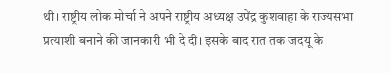थी। राष्ट्रीय लोक मोर्चा ने अपने राष्ट्रीय अध्यक्ष उपेंद्र कुशवाहा के राज्यसभा प्रत्याशी बनाने की जानकारी भी दे दी। इसके बाद रात तक जदयू के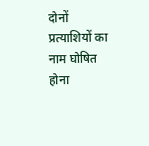दोनों प्रत्याशियों का नाम घोषित होना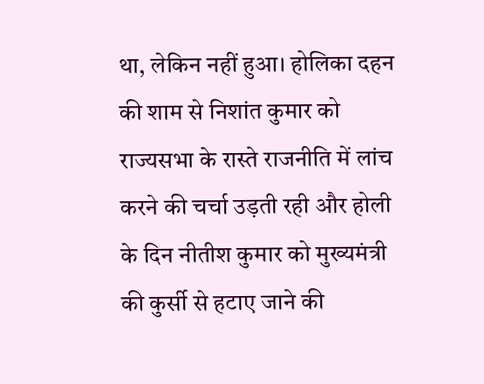था, लेकिन नहीं हुआ। होलिका दहन की शाम से निशांत कुमार को राज्यसभा के रास्ते राजनीति में लांच करने की चर्चा उड़ती रही और होली के दिन नीतीश कुमार को मुख्यमंत्री की कुर्सी से हटाए जाने की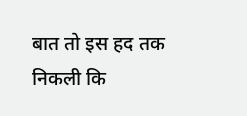बात तो इस हद तक निकली कि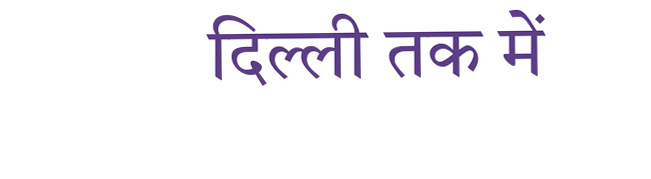दिल्ली तक में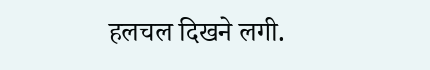हलचल दिखने लगी.